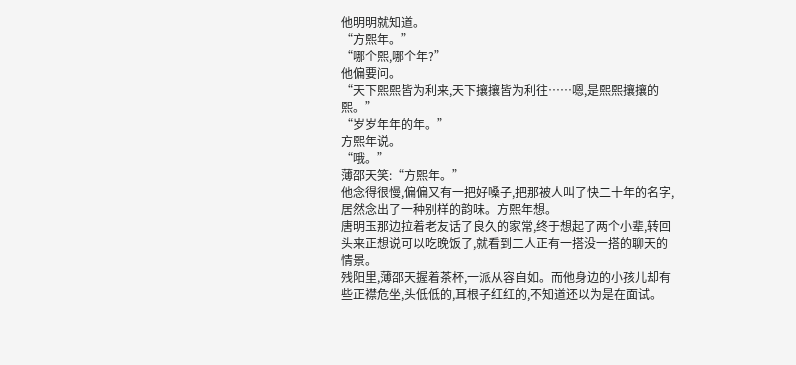他明明就知道。
“方熙年。”
“哪个熙,哪个年?”
他偏要问。
“天下熙熙皆为利来,天下攘攘皆为利往……嗯,是熙熙攘攘的熙。”
“岁岁年年的年。”
方熙年说。
“哦。”
薄邵天笑:“方熙年。”
他念得很慢,偏偏又有一把好嗓子,把那被人叫了快二十年的名字,居然念出了一种别样的韵味。方熙年想。
唐明玉那边拉着老友话了良久的家常,终于想起了两个小辈,转回头来正想说可以吃晚饭了,就看到二人正有一搭没一搭的聊天的情景。
残阳里,薄邵天握着茶杯,一派从容自如。而他身边的小孩儿却有些正襟危坐,头低低的,耳根子红红的,不知道还以为是在面试。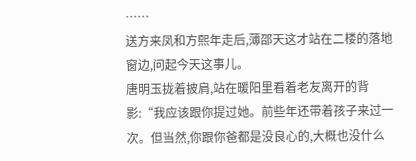……
送方来凤和方熙年走后,薄邵天这才站在二楼的落地窗边,问起今天这事儿。
唐明玉拢着披肩,站在暖阳里看着老友离开的背影:“我应该跟你提过她。前些年还带着孩子来过一次。但当然,你跟你爸都是没良心的,大概也没什么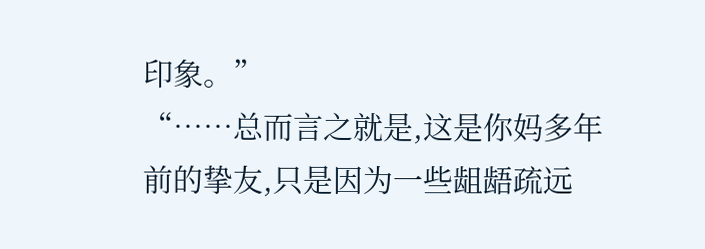印象。”
“……总而言之就是,这是你妈多年前的挚友,只是因为一些龃龉疏远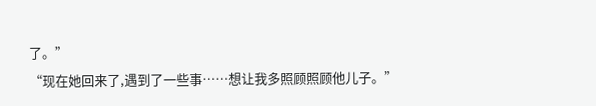了。”
“现在她回来了,遇到了一些事……想让我多照顾照顾他儿子。”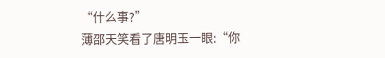“什么事?”
薄邵天笑看了唐明玉一眼:“你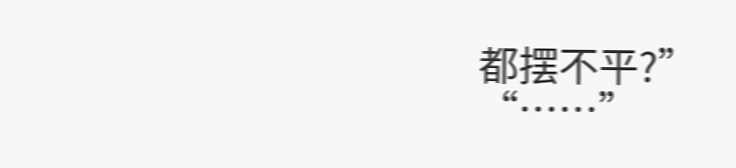都摆不平?”
“……”